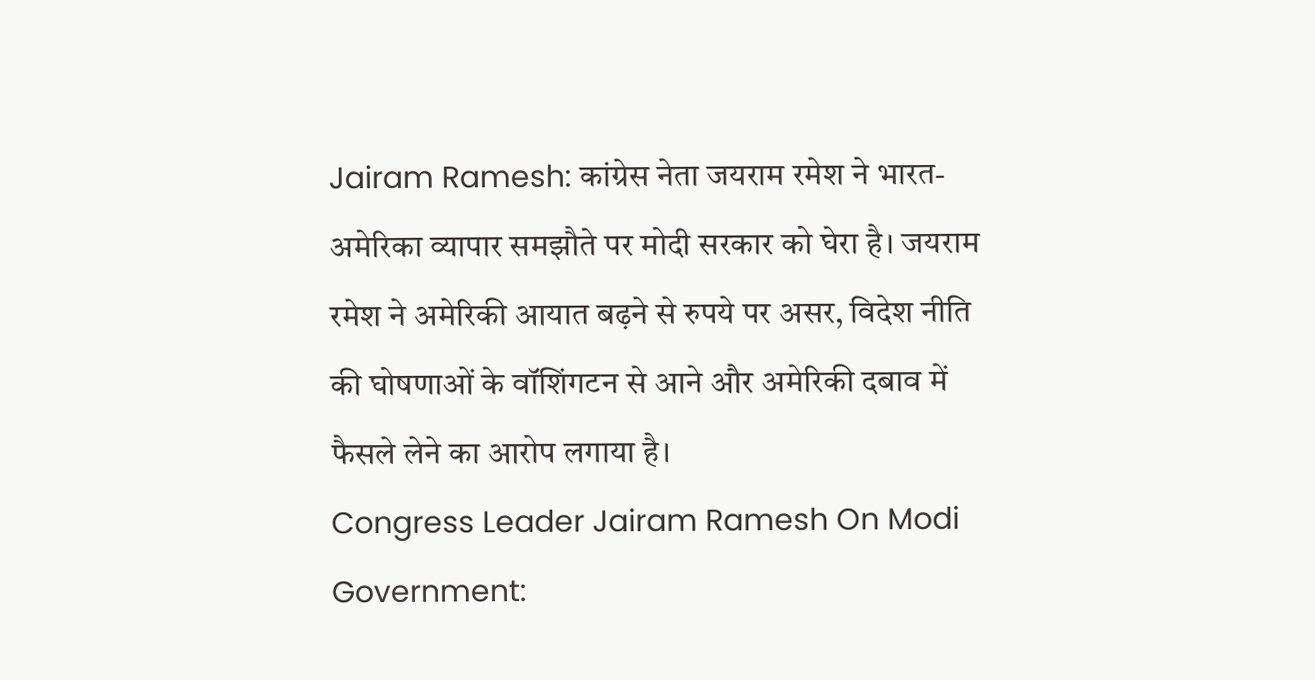Jairam Ramesh: कांग्रेस नेता जयराम रमेश ने भारत-अमेरिका व्यापार समझौते पर मोदी सरकार को घेरा है। जयराम रमेश ने अमेरिकी आयात बढ़ने से रुपये पर असर, विदेश नीति की घोषणाओं के वॉशिंगटन से आने और अमेरिकी दबाव में फैसले लेने का आरोप लगाया है।
Congress Leader Jairam Ramesh On Modi Government: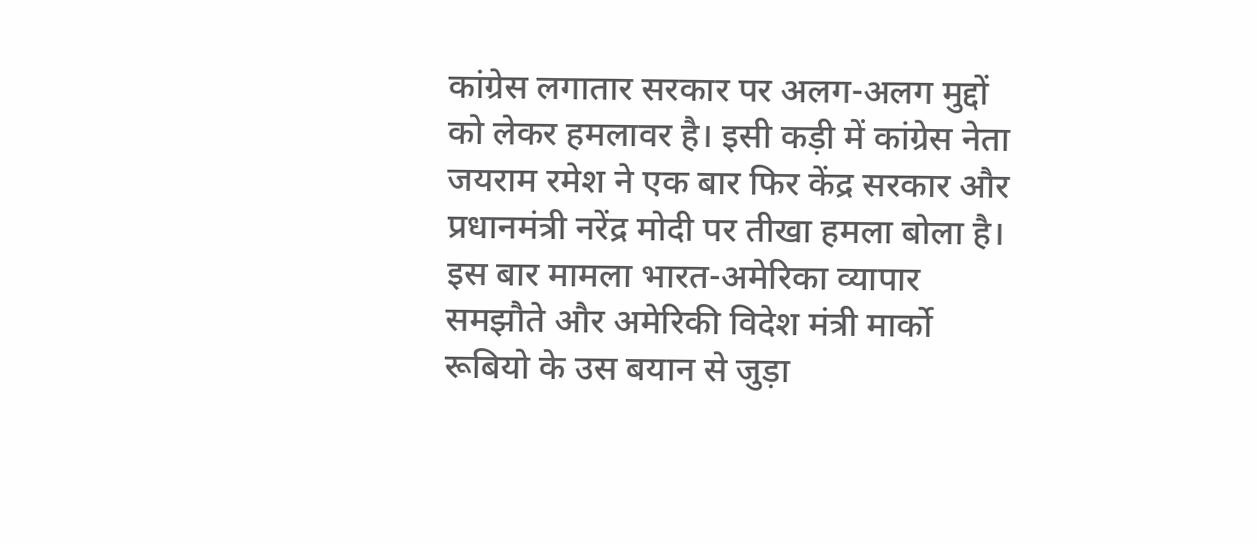कांग्रेस लगातार सरकार पर अलग-अलग मुद्दों को लेकर हमलावर है। इसी कड़ी में कांग्रेस नेता जयराम रमेश ने एक बार फिर केंद्र सरकार और प्रधानमंत्री नरेंद्र मोदी पर तीखा हमला बोला है। इस बार मामला भारत-अमेरिका व्यापार समझौते और अमेरिकी विदेश मंत्री मार्को रूबियो के उस बयान से जुड़ा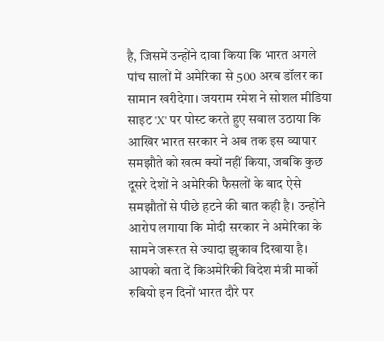है, जिसमें उन्होंने दावा किया कि भारत अगले पांच सालों में अमेरिका से 500 अरब डॉलर का सामान खरीदेगा। जयराम रमेश ने सोशल मीडिया साइट 'X' पर पोस्ट करते हुए सवाल उठाया कि आखिर भारत सरकार ने अब तक इस व्यापार समझौते को खत्म क्यों नहीं किया, जबकि कुछ दूसरे देशों ने अमेरिकी फैसलों के बाद ऐसे समझौतों से पीछे हटने की बात कही है। उन्होंने आरोप लगाया कि मोदी सरकार ने अमेरिका के सामने जरूरत से ज्यादा झुकाव दिखाया है। आपको बता दें किअमेरिकी विदेश मंत्री मार्को रुबियो इन दिनों भारत दौरे पर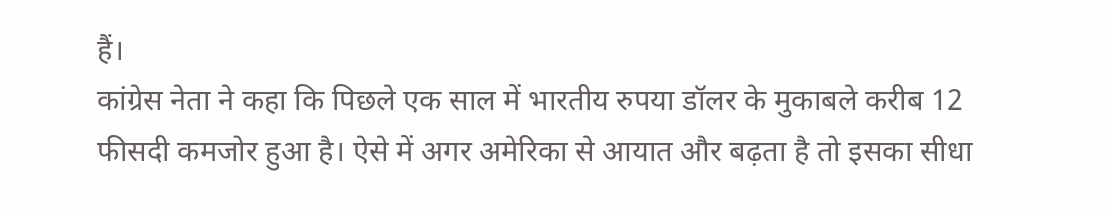हैं।
कांग्रेस नेता ने कहा कि पिछले एक साल में भारतीय रुपया डॉलर के मुकाबले करीब 12 फीसदी कमजोर हुआ है। ऐसे में अगर अमेरिका से आयात और बढ़ता है तो इसका सीधा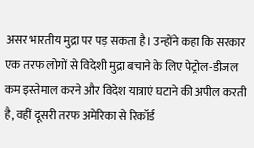असर भारतीय मुद्रा पर पड़ सकता है। उन्होंने कहा कि सरकार एक तरफ लोगों से विदेशी मुद्रा बचाने के लिए पेट्रोल-डीजल कम इस्तेमाल करने और विदेश यात्राएं घटाने की अपील करती है, वहीं दूसरी तरफ अमेरिका से रिकॉर्ड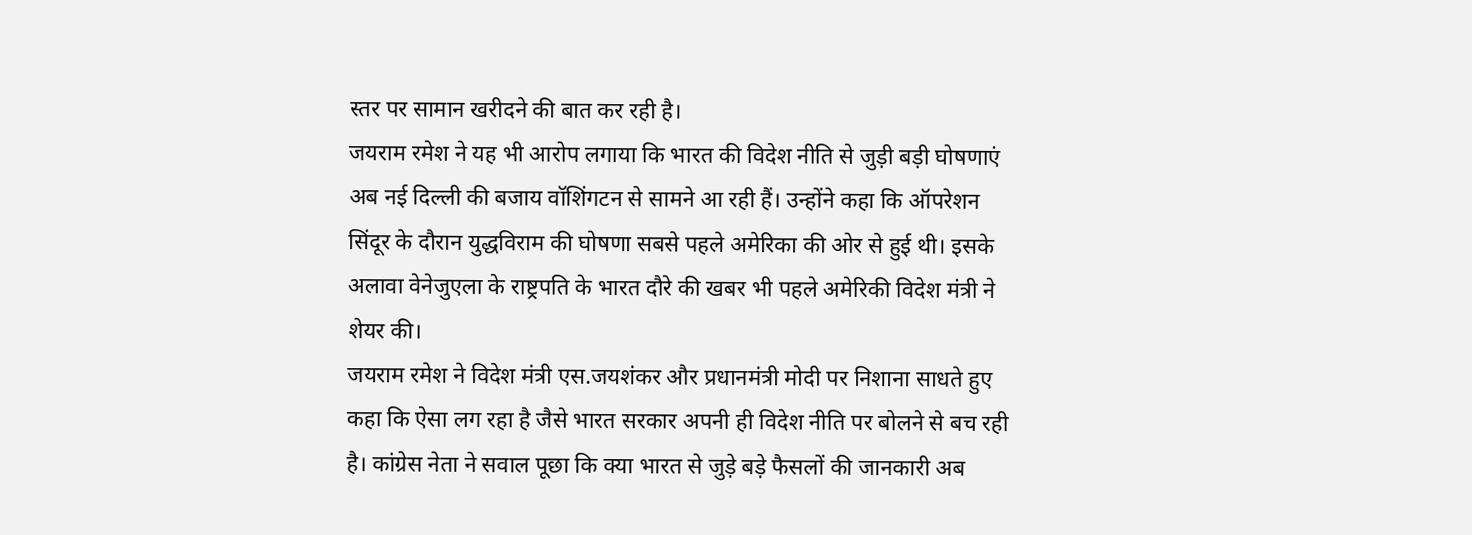स्तर पर सामान खरीदने की बात कर रही है।
जयराम रमेश ने यह भी आरोप लगाया कि भारत की विदेश नीति से जुड़ी बड़ी घोषणाएं अब नई दिल्ली की बजाय वॉशिंगटन से सामने आ रही हैं। उन्होंने कहा कि ऑपरेशन सिंदूर के दौरान युद्धविराम की घोषणा सबसे पहले अमेरिका की ओर से हुई थी। इसके अलावा वेनेजुएला के राष्ट्रपति के भारत दौरे की खबर भी पहले अमेरिकी विदेश मंत्री ने शेयर की।
जयराम रमेश ने विदेश मंत्री एस.जयशंकर और प्रधानमंत्री मोदी पर निशाना साधते हुए कहा कि ऐसा लग रहा है जैसे भारत सरकार अपनी ही विदेश नीति पर बोलने से बच रही है। कांग्रेस नेता ने सवाल पूछा कि क्या भारत से जुड़े बड़े फैसलों की जानकारी अब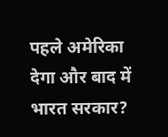पहले अमेरिका देगा और बाद में भारत सरकार?